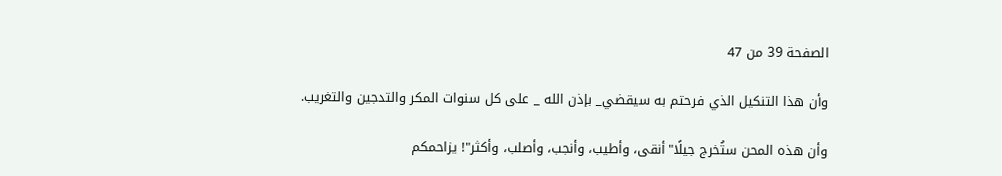الصفحة 39 من 47

وأن هذا التنكيل الذي فرحتم به سيقضي_ بإذن الله _ على كل سنوات المكر والتدجين والتغريب.

وأن هذه المحن ستُخرج جيلًا"أنقى، وأطيب، وأنجب، وأصلب، وأكثر"! يزاحمكم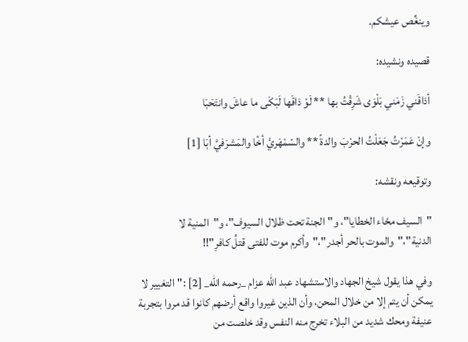وينغِّص عيشكم.

قصيده ونشيده:

أذاقَني زَمَني بَلْوَى شَرِقْتُ بها ** لَوْ ذاقَها لَبَكَى ما عاشَ وانتَحَبَا

وإنْ عَمَرْتُ جَعَلْتُ الحرْبَ والدةً ** والسّمْهَريَّ أخًا والمَشرَفيَّ أبَا [1]

وتوقيعه ونقشه:

"السيف محّاء الخطايا"، و"الجنة تحت ظلال السيوف"، و"المنية لا الدنية"،"والموت بالحر أجدر"،"وأكرم موت للفتى قتلُ كافرِ"!!

وفي هذا يقول شيخ الجهاد والاستشهاد عبد الله عزام _رحمه الله_ [2] :"التغيير لا يمكن أن يتم إلا من خلال المحن، وأن الذين غيروا واقع أرضهم كانوا قد مروا بتجربة عنيفة ومحك شديد من البلاء تخرج منه النفس وقد خلصت من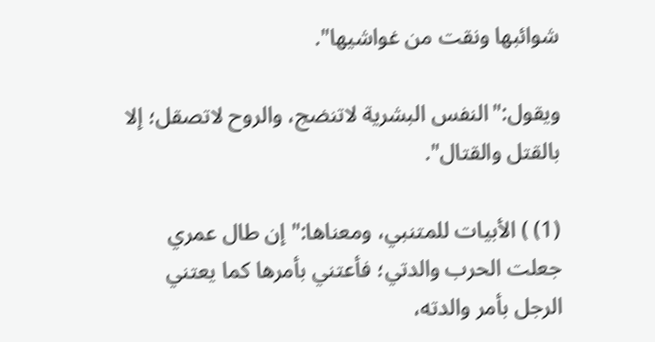شوائبها ونقت من غواشيها".

ويقول:"النفس البشرية لاتنضج، والروح لاتصقل؛ إلا بالقتل والقتال".

(1) ) الأبيات للمتنبي، ومعناها:"إن طال عمري جعلت الحرب والدتي؛ فأعتني بأمرها كما يعتني الرجل بأمر والدته،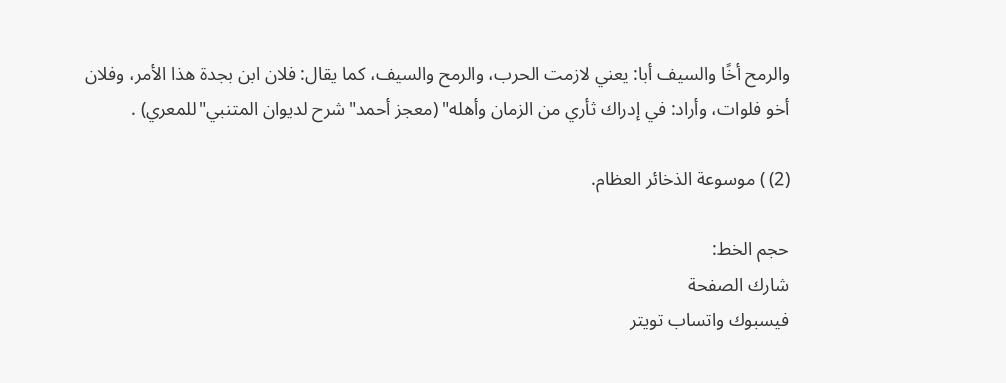والرمح أخًا والسيف أبا: يعني لازمت الحرب، والرمح والسيف، كما يقال: فلان ابن بجدة هذا الأمر، وفلان أخو فلوات، وأراد: في إدراك ثأري من الزمان وأهله" (معجز أحمد"شرح لديوان المتنبي"للمعري) .

(2) ) موسوعة الذخائر العظام.

حجم الخط:
شارك الصفحة
فيسبوك واتساب تويتر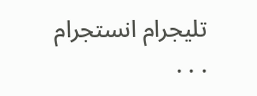تليجرام انستجرام
. . .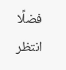فضلًا انتظر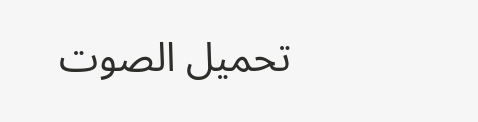تحميل الصوت